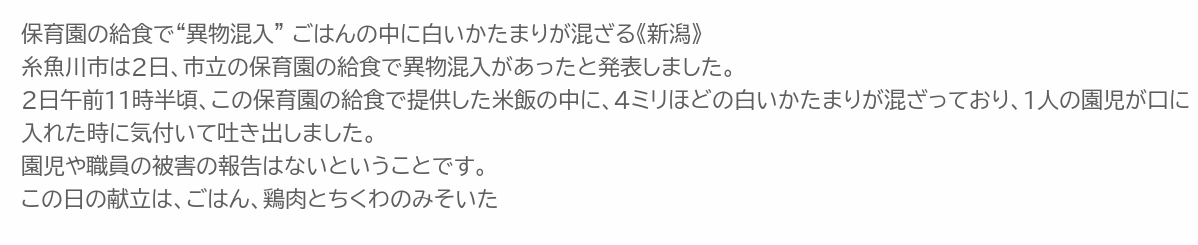保育園の給食で“異物混入” ごはんの中に白いかたまりが混ざる《新潟》
糸魚川市は2日、市立の保育園の給食で異物混入があったと発表しました。
2日午前11時半頃、この保育園の給食で提供した米飯の中に、4ミリほどの白いかたまりが混ざっており、1人の園児が口に入れた時に気付いて吐き出しました。
園児や職員の被害の報告はないということです。
この日の献立は、ごはん、鶏肉とちくわのみそいた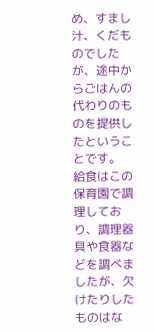め、すまし汁、くだものでしたが、途中からごはんの代わりのものを提供したということです。
給食はこの保育園で調理しており、調理器具や食器などを調べましたが、欠けたりしたものはな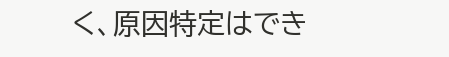く、原因特定はでき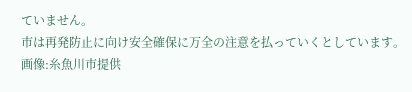ていません。
市は再発防止に向け安全確保に万全の注意を払っていくとしています。
画像:糸魚川市提供